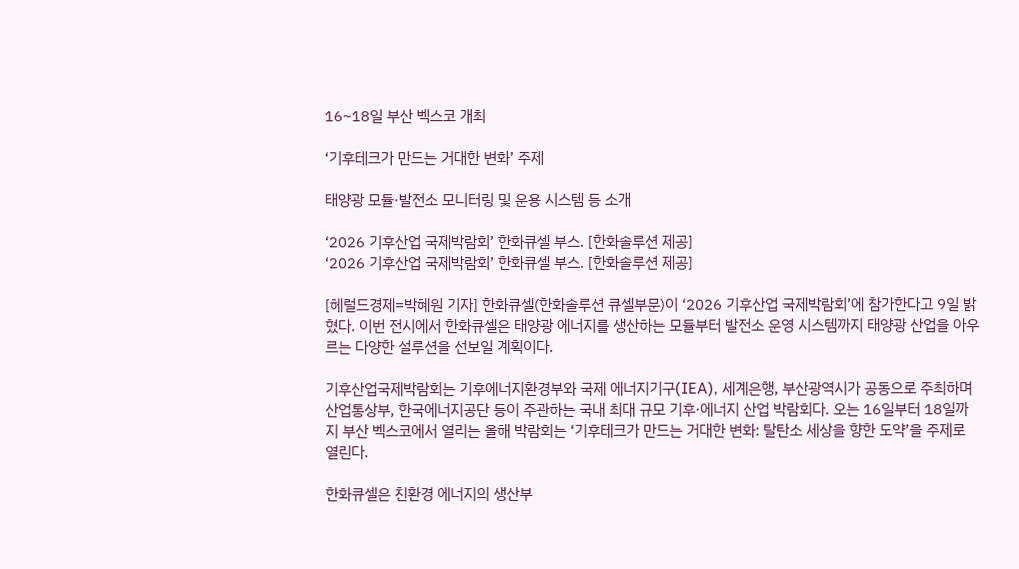16~18일 부산 벡스코 개최

‘기후테크가 만드는 거대한 변화’ 주제

태양광 모듈·발전소 모니터링 및 운용 시스템 등 소개

‘2026 기후산업 국제박람회’ 한화큐셀 부스. [한화솔루션 제공]
‘2026 기후산업 국제박람회’ 한화큐셀 부스. [한화솔루션 제공]

[헤럴드경제=박혜원 기자] 한화큐셀(한화솔루션 큐셀부문)이 ‘2026 기후산업 국제박람회’에 참가한다고 9일 밝혔다. 이번 전시에서 한화큐셀은 태양광 에너지를 생산하는 모듈부터 발전소 운영 시스템까지 태양광 산업을 아우르는 다양한 설루션을 선보일 계획이다.

기후산업국제박람회는 기후에너지환경부와 국제 에너지기구(IEA), 세계은행, 부산광역시가 공동으로 주최하며 산업통상부, 한국에너지공단 등이 주관하는 국내 최대 규모 기후∙에너지 산업 박람회다. 오는 16일부터 18일까지 부산 벡스코에서 열리는 올해 박람회는 ‘기후테크가 만드는 거대한 변화: 탈탄소 세상을 향한 도약’을 주제로 열린다.

한화큐셀은 친환경 에너지의 생산부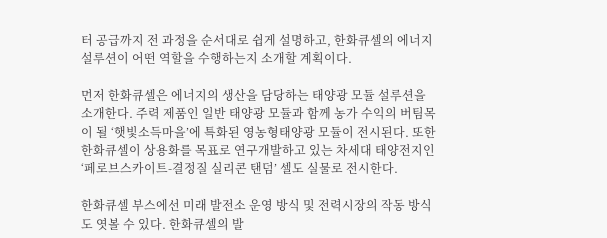터 공급까지 전 과정을 순서대로 쉽게 설명하고, 한화큐셀의 에너지 설루션이 어떤 역할을 수행하는지 소개할 계획이다.

먼저 한화큐셀은 에너지의 생산을 담당하는 태양광 모듈 설루션을 소개한다. 주력 제품인 일반 태양광 모듈과 함께 농가 수익의 버팀목이 될 ‘햇빛소득마을’에 특화된 영농형태양광 모듈이 전시된다. 또한 한화큐셀이 상용화를 목표로 연구개발하고 있는 차세대 태양전지인 ‘페로브스카이트-결정질 실리콘 탠덤’ 셀도 실물로 전시한다.

한화큐셀 부스에선 미래 발전소 운영 방식 및 전력시장의 작동 방식도 엿볼 수 있다. 한화큐셀의 발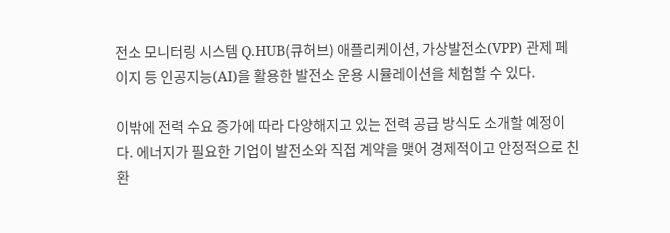전소 모니터링 시스템 Q.HUB(큐허브) 애플리케이션, 가상발전소(VPP) 관제 페이지 등 인공지능(AI)을 활용한 발전소 운용 시뮬레이션을 체험할 수 있다.

이밖에 전력 수요 증가에 따라 다양해지고 있는 전력 공급 방식도 소개할 예정이다. 에너지가 필요한 기업이 발전소와 직접 계약을 맺어 경제적이고 안정적으로 친환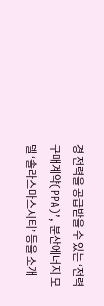경 전력을 공급받을 수 있는 ‘전력구매계약(PPA)’, 분산에너지 모델 ‘솔라스마스시티’ 등을 소개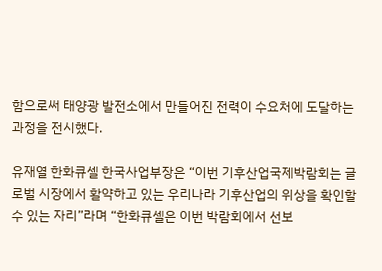함으로써 태양광 발전소에서 만들어진 전력이 수요처에 도달하는 과정을 전시했다.

유재열 한화큐셀 한국사업부장은 “이번 기후산업국제박람회는 글로벌 시장에서 활약하고 있는 우리나라 기후산업의 위상을 확인할 수 있는 자리”라며 “한화큐셀은 이번 박람회에서 선보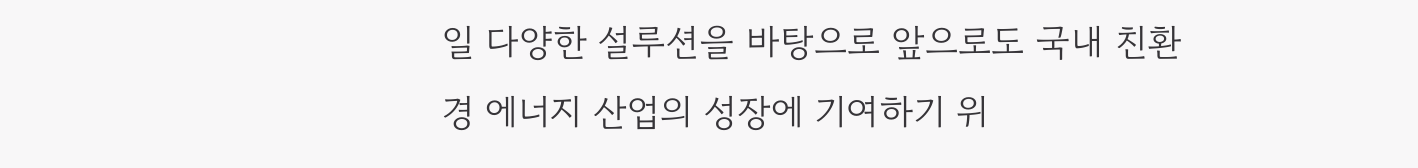일 다양한 설루션을 바탕으로 앞으로도 국내 친환경 에너지 산업의 성장에 기여하기 위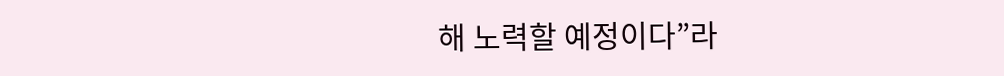해 노력할 예정이다”라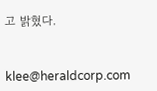고 밝혔다.


klee@heraldcorp.com